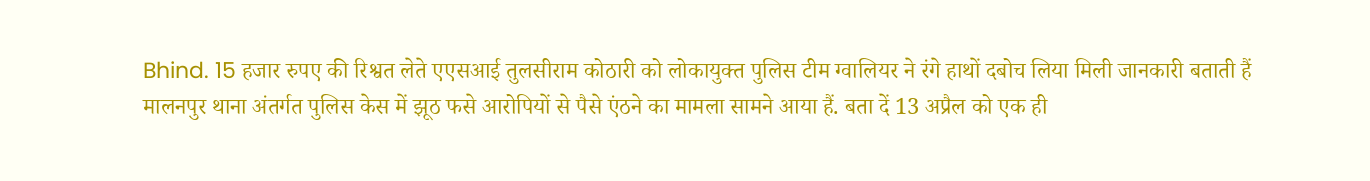Bhind. 15 हजार रुपए की रिश्वत लेते एएसआई तुलसीराम कोठारी को लोकायुक्त पुलिस टीम ग्वालियर ने रंगे हाथों दबोच लिया मिली जानकारी बताती हैं मालनपुर थाना अंतर्गत पुलिस केस में झूठ फसे आरोपियों से पैसे एंठने का मामला सामने आया हैं. बता दें 13 अप्रैल को एक ही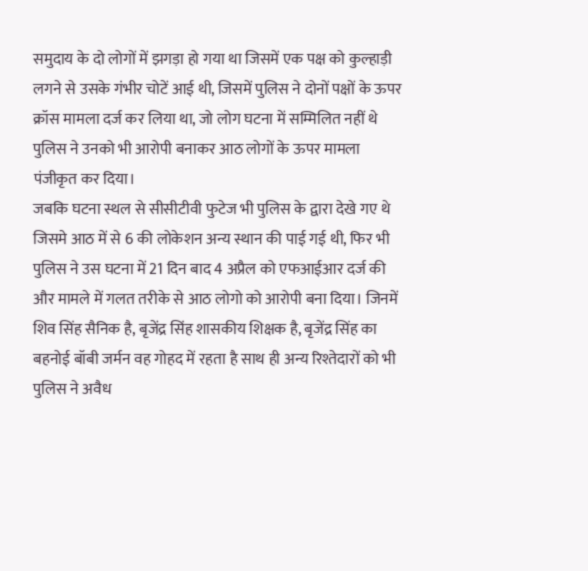समुदाय के दो लोगों में झगड़ा हो गया था जिसमें एक पक्ष को कुल्हाड़ी लगने से उसके गंभीर चोटें आई थी, जिसमें पुलिस ने दोनों पक्षों के ऊपर क्रॉस मामला दर्ज कर लिया था, जो लोग घटना में सम्मिलित नहीं थे पुलिस ने उनको भी आरोपी बनाकर आठ लोगों के ऊपर मामला पंजीकृत कर दिया।
जबकि घटना स्थल से सीसीटीवी फुटेज भी पुलिस के द्वारा देखे गए थे जिसमे आठ में से 6 की लोकेशन अन्य स्थान की पाई गई थी, फिर भी पुलिस ने उस घटना में 21 दिन बाद 4 अप्रैल को एफआईआर दर्ज की और मामले में गलत तरीके से आठ लोगो को आरोपी बना दिया। जिनमें शिव सिंह सैनिक है, बृजेंद्र सिंह शासकीय शिक्षक है, बृजेंद्र सिंह का बहनोई बॉबी जर्मन वह गोहद में रहता है साथ ही अन्य रिश्तेदारों को भी पुलिस ने अवैध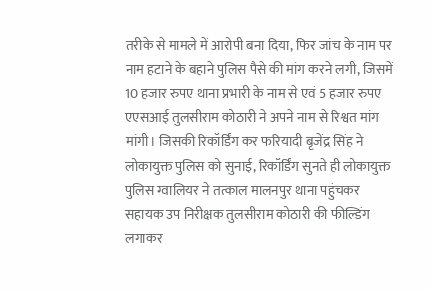तरीके से मामले में आरोपी बना दिया, फिर जांच के नाम पर नाम हटाने के बहाने पुलिस पैसे की मांग करने लगी, जिसमें 10 हजार रुपए थाना प्रभारी के नाम से एवं 5 हजार रुपए एएसआई तुलसीराम कोठारी ने अपने नाम से रिश्वत मांग मांगी। जिसकी रिकॉर्डिंग कर फरियादी बृजेंद्र सिंह ने लोकायुक्त पुलिस को सुनाई, रिकॉर्डिंग सुनते ही लोकायुक्त पुलिस ग्वालियर ने तत्काल मालनपुर थाना पहुंचकर सहायक उप निरीक्षक तुलसीराम कोठारी की फील्डिंग लगाकर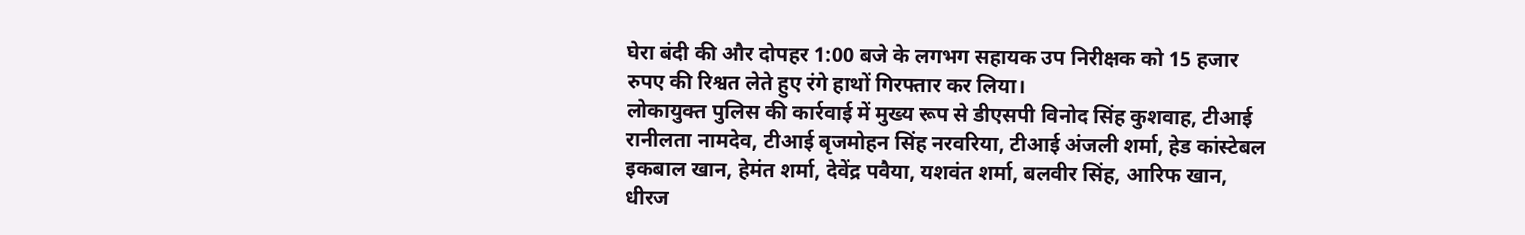घेरा बंदी की और दोपहर 1:00 बजे के लगभग सहायक उप निरीक्षक को 15 हजार रुपए की रिश्वत लेते हुए रंगे हाथों गिरफ्तार कर लिया।
लोकायुक्त पुलिस की कार्रवाई में मुख्य रूप से डीएसपी विनोद सिंह कुशवाह, टीआई रानीलता नामदेव, टीआई बृजमोहन सिंह नरवरिया, टीआई अंजली शर्मा, हेड कांस्टेबल इकबाल खान, हेमंत शर्मा, देवेंद्र पवैया, यशवंत शर्मा, बलवीर सिंह, आरिफ खान, धीरज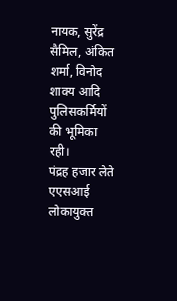नायक, सुरेंद्र सैमिल, अंकित शर्मा, विनोद शाक्य आदि पुलिसकर्मियों की भूमिका रही।
पंद्रह हजार लेते एएसआई लोकायुक्त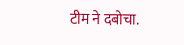टीम ने दबोचा.